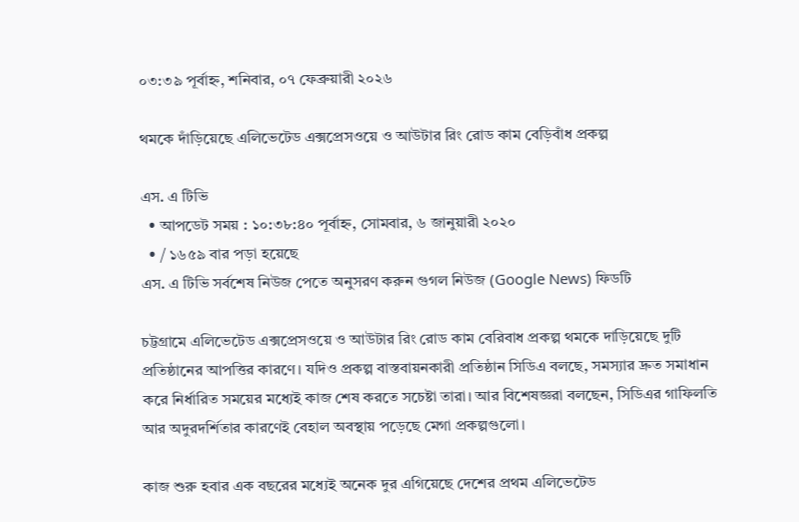০৩:৩৯ পূর্বাহ্ন, শনিবার, ০৭ ফেব্রুয়ারী ২০২৬

থমকে দাঁড়িয়েছে এলিভেটেড এক্সপ্রেসওয়ে ও আউটার রিং রোড কাম বেড়িবাঁধ প্রকল্প

এস. এ টিভি
  • আপডেট সময় : ১০:৩৮:৪০ পূর্বাহ্ন, সোমবার, ৬ জানুয়ারী ২০২০
  • / ১৬৫৯ বার পড়া হয়েছে
এস. এ টিভি সর্বশেষ নিউজ পেতে অনুসরণ করুন গুগল নিউজ (Google News) ফিডটি

চট্টগ্রামে এলিভেটেড এক্সপ্রেসওয়ে ও আউটার রিং রোড কাম বেরিবাধ প্রকল্প থমকে দাড়িয়েছে দুটি প্রতিষ্ঠানের আপত্তির কারণে। যদিও প্রকল্প বাস্তবায়নকারী প্রতিষ্ঠান সিডিএ বলছে, সমস্যার দ্রুত সমাধান করে নির্ধারিত সময়ের মধ্যেই কাজ শেষ করতে সচেষ্টা তারা। আর বিশেষজ্ঞরা বলছেন, সিডিএর গাফিলতি আর অদুরদর্শিতার কারণেই বেহাল অবস্থায় পড়েছে মেগা প্রকল্পগুলো।

কাজ শুরু হবার এক বছরের মধ্যেই অনেক দুর এগিয়েছে দেশের প্রথম এলিভেটেড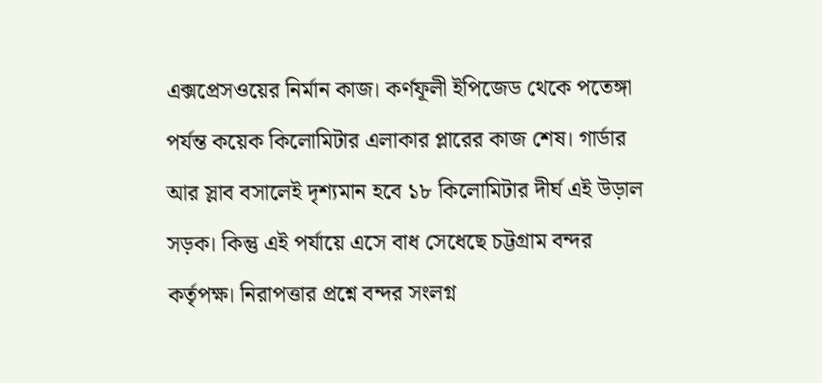এক্সপ্রেসওয়ের নির্মান কাজ। কর্ণফূলী ইপিজেড থেকে পতেঙ্গা পর্যন্ত কয়েক কিলোমিটার এলাকার প্লারের কাজ শেষ। গার্ডার আর স্লাব বসালেই দৃশ্যমান হবে ১৮ কিলোমিটার দীর্ঘ এই উড়াল সড়ক। কিন্তু এই পর্যায়ে এসে বাধ সেধেছে চট্টগ্রাম বন্দর কর্তৃপক্ষ। নিরাপত্তার প্রশ্নে বন্দর সংলগ্ন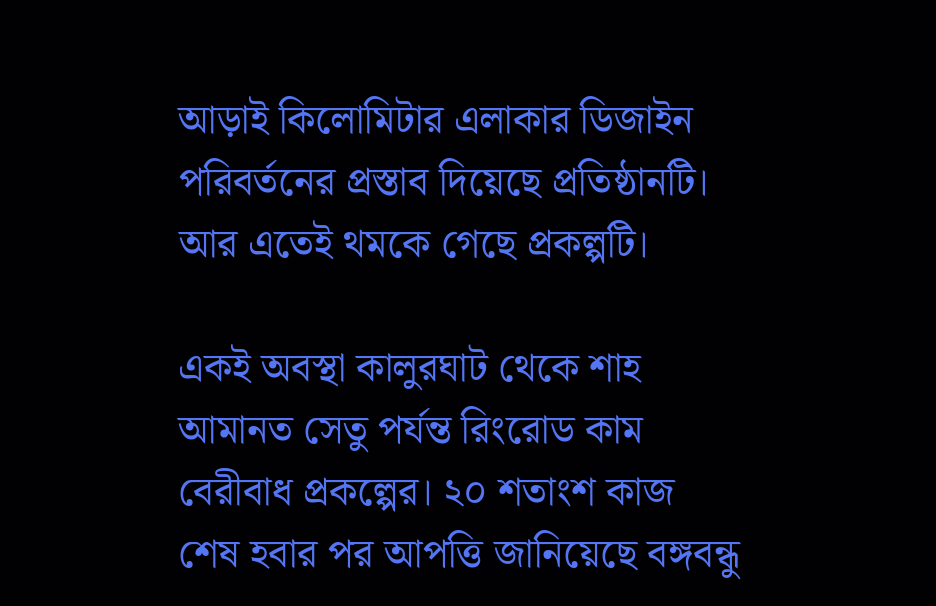আড়াই কিলোমিটার এলাকার ডিজাইন পরিবর্তনের প্রস্তাব দিয়েছে প্রতিষ্ঠানটি। আর এতেই থমকে গেছে প্রকল্পটি।

একই অবস্থা কালুরঘাট থেকে শাহ আমানত সেতু পর্যন্ত রিংরোড কাম বেরীবাধ প্রকল্পের। ২০ শতাংশ কাজ শেষ হবার পর আপত্তি জানিয়েছে বঙ্গবন্ধু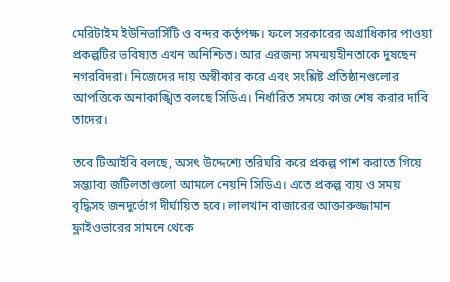মেরিটাইম ইউনিভার্সিটি ও বন্দর কর্তৃপক্ষ। ফলে সরকারের অগ্রাধিকার পাওয়া প্রকল্পটির ভবিষ্যত এখন অনিশ্চিত। আর এরজন্য সমন্ময়হীনতাকে দুষছেন নগরবিদরা। নিজেদের দায় অস্বীকার করে এবং সংশ্লিষ্ট প্রতিষ্ঠানগুলোর আপত্তিকে অনাকাঙ্খিত বলছে সিডিএ। নির্ধারিত সময়ে কাজ শেষ করার দাবি তাদের।

তবে টিআইবি বলছে, অসৎ উদ্দেশ্যে তরিঘরি করে প্রকল্প পাশ করাতে গিয়ে সম্ভ্যাব্য জটিলতাগুলো আমলে নেয়নি সিডিএ। এতে প্রকল্প ব্যয় ও সময় বৃদ্ধিসহ জনদুর্ভোগ দীর্ঘায়িত হবে। লালখান বাজারের আক্তারুজ্জামান ফ্লাইওভারের সামনে থেকে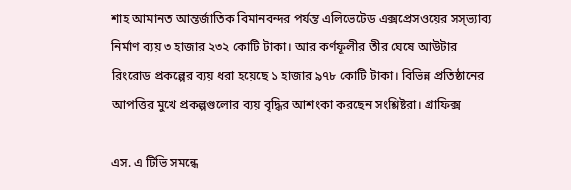শাহ আমানত আন্তর্জাতিক বিমানবন্দর পর্যন্ত এলিভেটেড এক্সপ্রেসওয়ের সস্ভ্যাব্য নির্মাণ ব্যয় ৩ হাজার ২৩২ কোটি টাকা। আর কর্ণফূলীর তীর ঘেষে আউটার রিংরোড প্রকল্পের ব্যয় ধরা হয়েছে ১ হাজার ৯৭৮ কোটি টাকা। বিভিন্ন প্রতিষ্ঠানের আপত্তির মুখে প্রকল্পগুলোর ব্যয় বৃদ্ধির আশংকা করছেন সংশ্লিষ্টরা। গ্রাফিক্স

এস. এ টিভি সমন্ধে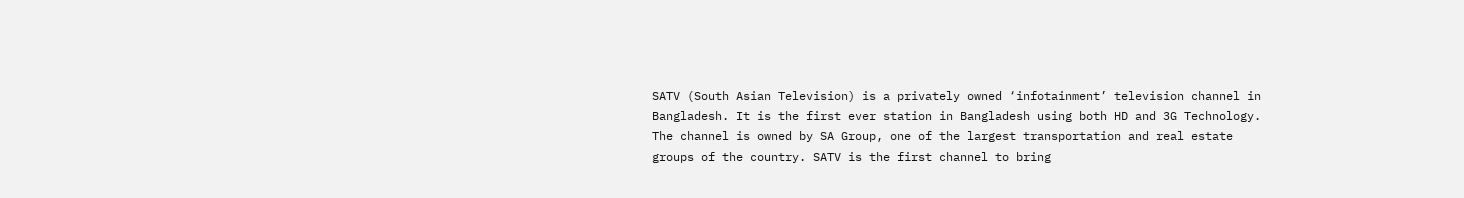SATV (South Asian Television) is a privately owned ‘infotainment’ television channel in Bangladesh. It is the first ever station in Bangladesh using both HD and 3G Technology. The channel is owned by SA Group, one of the largest transportation and real estate groups of the country. SATV is the first channel to bring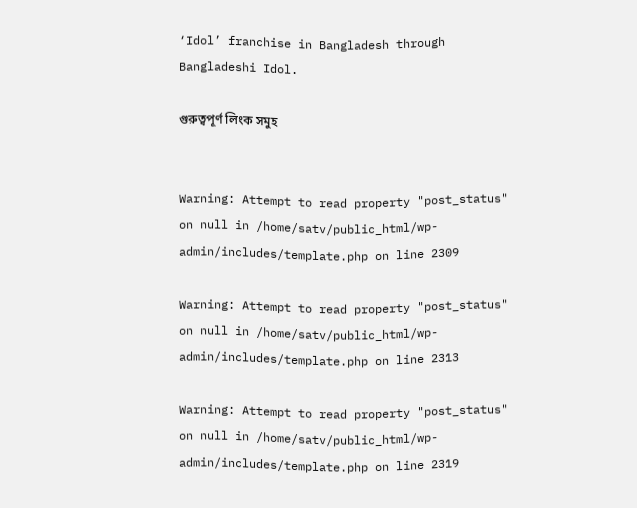‘Idol’ franchise in Bangladesh through Bangladeshi Idol.

গুরুত্বপূর্ণ লিংক সমুহ


Warning: Attempt to read property "post_status" on null in /home/satv/public_html/wp-admin/includes/template.php on line 2309

Warning: Attempt to read property "post_status" on null in /home/satv/public_html/wp-admin/includes/template.php on line 2313

Warning: Attempt to read property "post_status" on null in /home/satv/public_html/wp-admin/includes/template.php on line 2319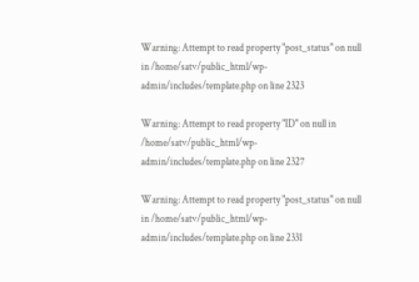Warning: Attempt to read property "post_status" on null in /home/satv/public_html/wp-admin/includes/template.php on line 2323

Warning: Attempt to read property "ID" on null in /home/satv/public_html/wp-admin/includes/template.php on line 2327

Warning: Attempt to read property "post_status" on null in /home/satv/public_html/wp-admin/includes/template.php on line 2331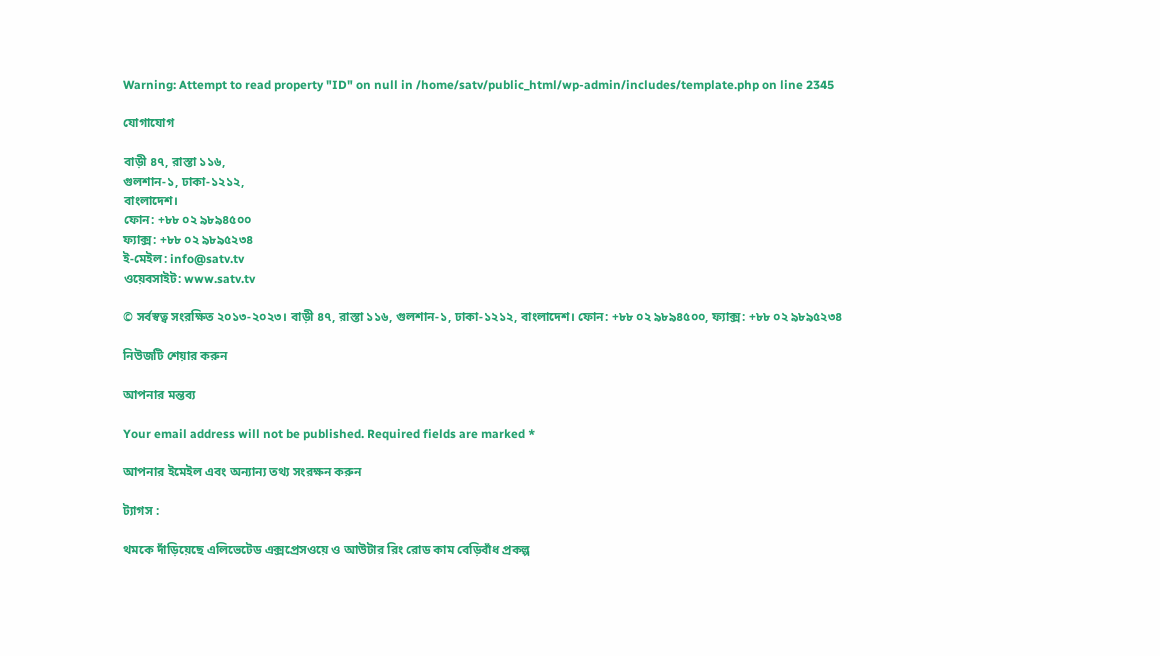Warning: Attempt to read property "ID" on null in /home/satv/public_html/wp-admin/includes/template.php on line 2345

যোগাযোগ

বাড়ী ৪৭, রাস্তা ১১৬,
গুলশান-১, ঢাকা-১২১২,
বাংলাদেশ।
ফোন: +৮৮ ০২ ৯৮৯৪৫০০
ফ্যাক্স: +৮৮ ০২ ৯৮৯৫২৩৪
ই-মেইল: info@satv.tv
ওয়েবসাইট: www.satv.tv

© সর্বস্বত্ব সংরক্ষিত ২০১৩-২০২৩। বাড়ী ৪৭, রাস্তা ১১৬, গুলশান-১, ঢাকা-১২১২, বাংলাদেশ। ফোন: +৮৮ ০২ ৯৮৯৪৫০০, ফ্যাক্স: +৮৮ ০২ ৯৮৯৫২৩৪

নিউজটি শেয়ার করুন

আপনার মন্তব্য

Your email address will not be published. Required fields are marked *

আপনার ইমেইল এবং অন্যান্য তথ্য সংরক্ষন করুন

ট্যাগস :

থমকে দাঁড়িয়েছে এলিভেটেড এক্সপ্রেসওয়ে ও আউটার রিং রোড কাম বেড়িবাঁধ প্রকল্প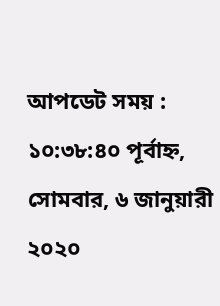আপডেট সময় : ১০:৩৮:৪০ পূর্বাহ্ন, সোমবার, ৬ জানুয়ারী ২০২০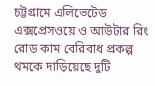চট্টগ্রামে এলিভেটেড এক্সপ্রেসওয়ে ও আউটার রিং রোড কাম বেরিবাধ প্রকল্প থমকে দাড়িয়েছে দুটি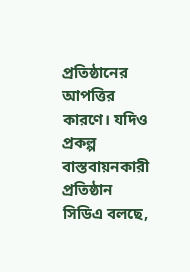প্রতিষ্ঠানের আপত্তির কারণে। যদিও প্রকল্প বাস্তবায়নকারী প্রতিষ্ঠান সিডিএ বলছে,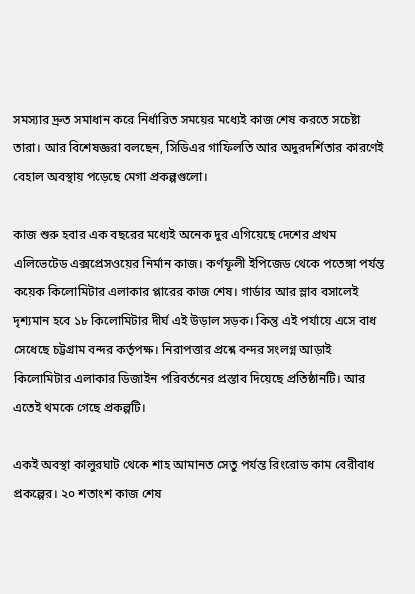সমস্যার দ্রুত সমাধান করে নির্ধারিত সময়ের মধ্যেই কাজ শেষ করতে সচেষ্টা তারা। আর বিশেষজ্ঞরা বলছেন, সিডিএর গাফিলতি আর অদুরদর্শিতার কারণেই বেহাল অবস্থায় পড়েছে মেগা প্রকল্পগুলো।

কাজ শুরু হবার এক বছরের মধ্যেই অনেক দুর এগিয়েছে দেশের প্রথম এলিভেটেড এক্সপ্রেসওয়ের নির্মান কাজ। কর্ণফূলী ইপিজেড থেকে পতেঙ্গা পর্যন্ত কয়েক কিলোমিটার এলাকার প্লারের কাজ শেষ। গার্ডার আর স্লাব বসালেই দৃশ্যমান হবে ১৮ কিলোমিটার দীর্ঘ এই উড়াল সড়ক। কিন্তু এই পর্যায়ে এসে বাধ সেধেছে চট্টগ্রাম বন্দর কর্তৃপক্ষ। নিরাপত্তার প্রশ্নে বন্দর সংলগ্ন আড়াই কিলোমিটার এলাকার ডিজাইন পরিবর্তনের প্রস্তাব দিয়েছে প্রতিষ্ঠানটি। আর এতেই থমকে গেছে প্রকল্পটি।

একই অবস্থা কালুরঘাট থেকে শাহ আমানত সেতু পর্যন্ত রিংরোড কাম বেরীবাধ প্রকল্পের। ২০ শতাংশ কাজ শেষ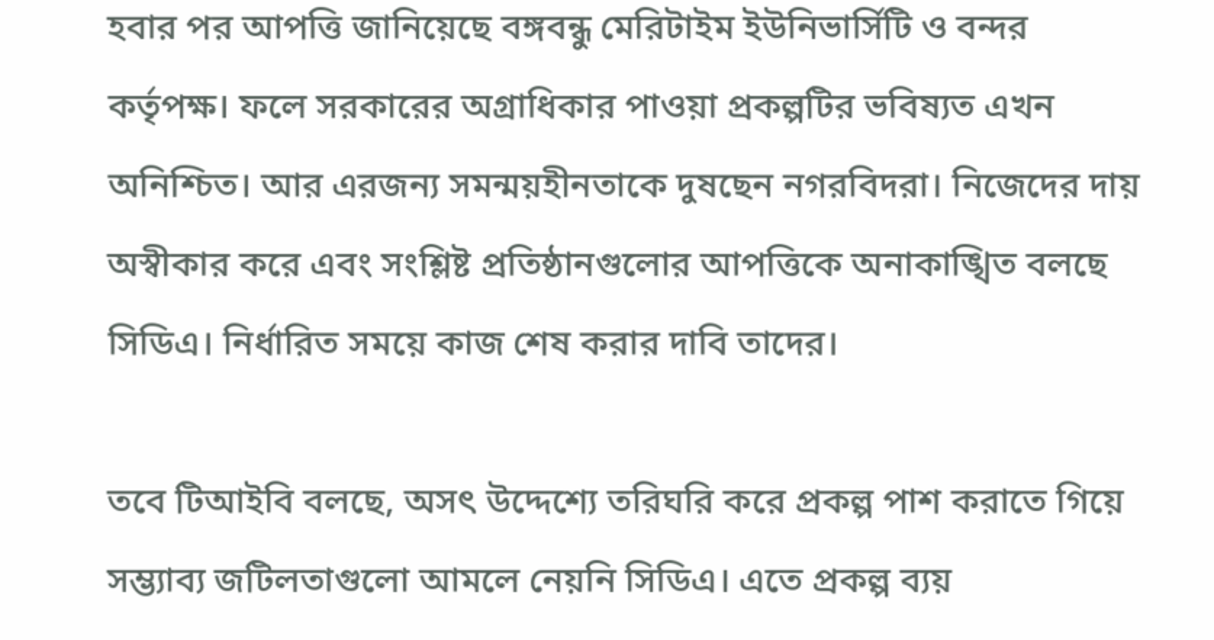হবার পর আপত্তি জানিয়েছে বঙ্গবন্ধু মেরিটাইম ইউনিভার্সিটি ও বন্দর কর্তৃপক্ষ। ফলে সরকারের অগ্রাধিকার পাওয়া প্রকল্পটির ভবিষ্যত এখন অনিশ্চিত। আর এরজন্য সমন্ময়হীনতাকে দুষছেন নগরবিদরা। নিজেদের দায় অস্বীকার করে এবং সংশ্লিষ্ট প্রতিষ্ঠানগুলোর আপত্তিকে অনাকাঙ্খিত বলছে সিডিএ। নির্ধারিত সময়ে কাজ শেষ করার দাবি তাদের।

তবে টিআইবি বলছে, অসৎ উদ্দেশ্যে তরিঘরি করে প্রকল্প পাশ করাতে গিয়ে সম্ভ্যাব্য জটিলতাগুলো আমলে নেয়নি সিডিএ। এতে প্রকল্প ব্যয়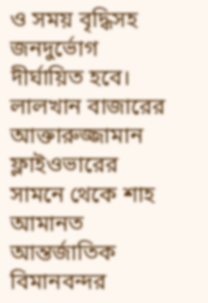ও সময় বৃদ্ধিসহ জনদুর্ভোগ দীর্ঘায়িত হবে। লালখান বাজারের আক্তারুজ্জামান ফ্লাইওভারের সামনে থেকে শাহ আমানত আন্তর্জাতিক বিমানবন্দর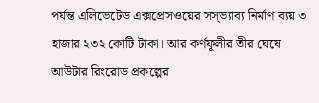পর্যন্ত এলিভেটেড এক্সপ্রেসওয়ের সস্ভ্যাব্য নির্মাণ ব্যয় ৩ হাজার ২৩২ কোটি টাকা। আর কর্ণফূলীর তীর ঘেষে আউটার রিংরোড প্রকল্পের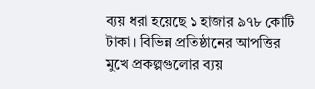ব্যয় ধরা হয়েছে ১ হাজার ৯৭৮ কোটি টাকা। বিভিন্ন প্রতিষ্ঠানের আপত্তির মুখে প্রকল্পগুলোর ব্যয়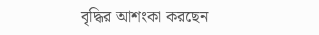বৃদ্ধির আশংকা করছেন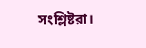সংশ্লিষ্টরা।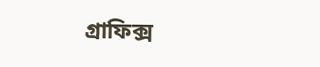গ্রাফিক্স